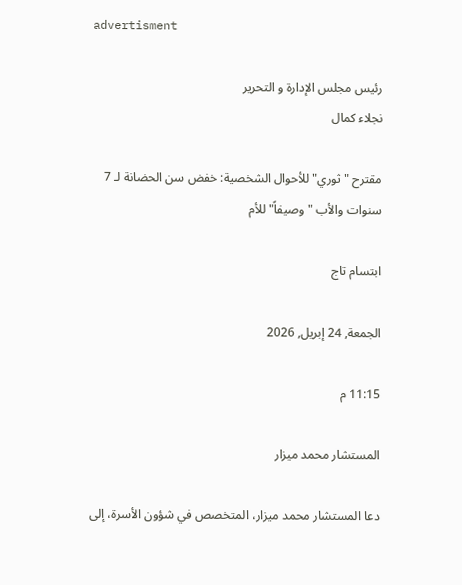advertisment

رئيس مجلس الإدارة و التحرير
نجلاء كمال

مقترح "ثوري" للأحوال الشخصية: خفض سن الحضانة لـ 7 سنوات والأب "وصيفاً" للأم

ابتسام تاج

الجمعة, 24 إبريل, 2026

11:15 م

المستشار محمد ميزار

دعا المستشار محمد ميزار، المتخصص في شؤون الأسرة، إلى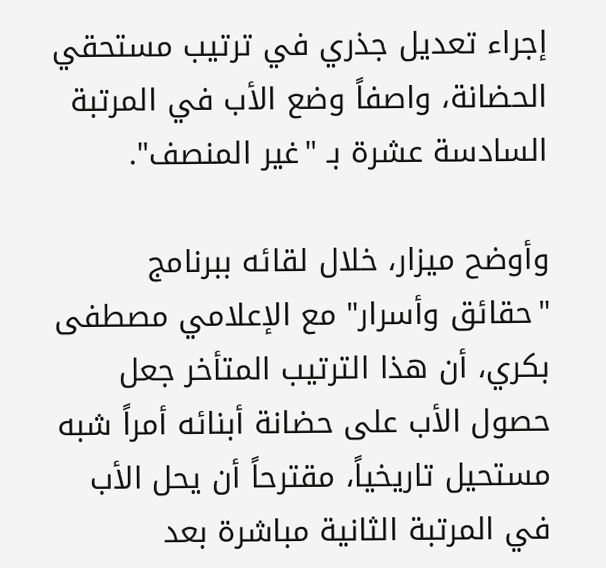إجراء تعديل جذري في ترتيب مستحقي الحضانة، واصفاً وضع الأب في المرتبة السادسة عشرة بـ "غير المنصف".

وأوضح ميزار، خلال لقائه ببرنامج "حقائق وأسرار" مع الإعلامي مصطفى بكري، أن هذا الترتيب المتأخر جعل حصول الأب على حضانة أبنائه أمراً شبه مستحيل تاريخياً، مقترحاً أن يحل الأب في المرتبة الثانية مباشرة بعد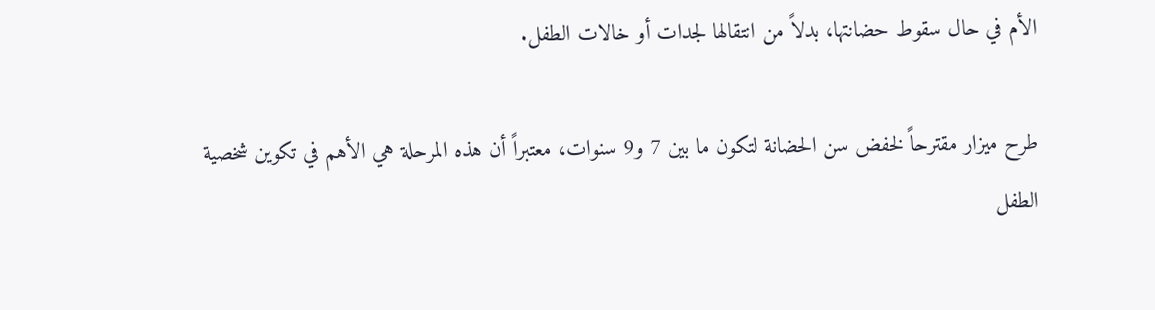الأم في حال سقوط حضانتها، بدلاً من انتقالها لجدات أو خالات الطفل.

طرح ميزار مقترحاً لخفض سن الحضانة لتكون ما بين 7 و9 سنوات، معتبراً أن هذه المرحلة هي الأهم في تكوين شخصية الطفل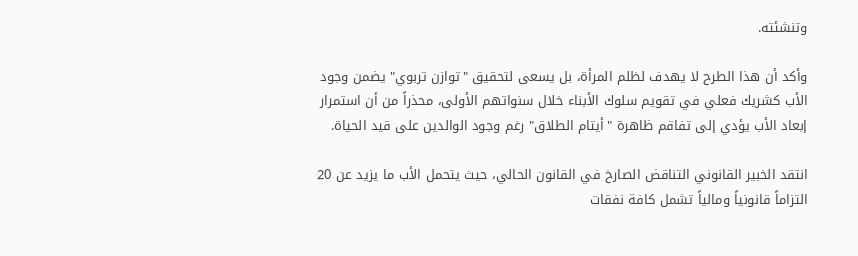وتنشئته.

وأكد أن هذا الطرح لا يهدف لظلم المرأة، بل يسعى لتحقيق "توازن تربوي" يضمن وجود الأب كشريك فعلي في تقويم سلوك الأبناء خلال سنواتهم الأولى، محذراً من أن استمرار إبعاد الأب يؤدي إلى تفاقم ظاهرة "أيتام الطلاق" رغم وجود الوالدين على قيد الحياة.

انتقد الخبير القانوني التناقض الصارخ في القانون الحالي، حيث يتحمل الأب ما يزيد عن 20 التزاماً قانونياً ومالياً تشمل كافة نفقات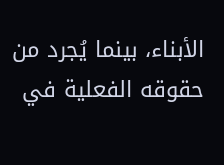الأبناء، بينما يُجرد من حقوقه الفعلية في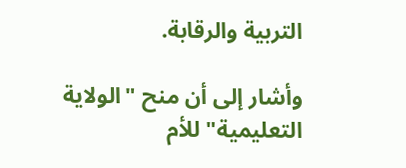التربية والرقابة.

وأشار إلى أن منح "الولاية التعليمية" للأم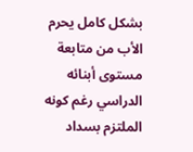بشكل كامل يحرم الأب من متابعة مستوى أبنائه الدراسي رغم كونه الملتزم بسداد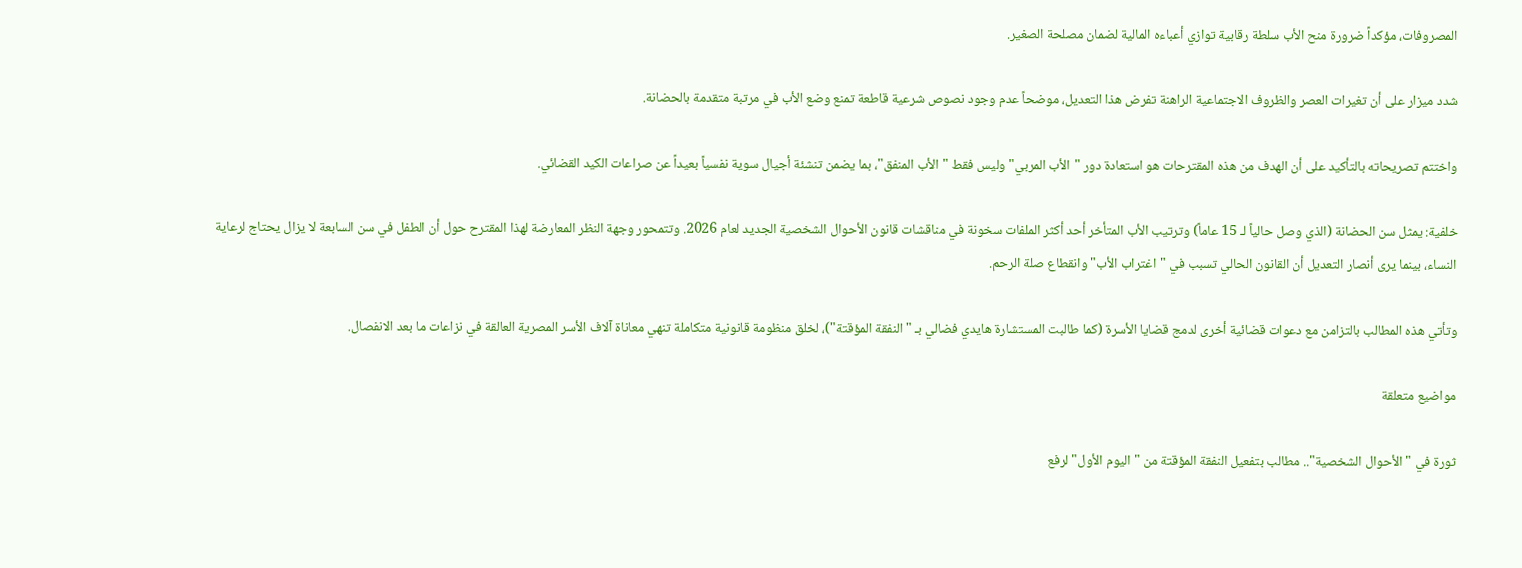المصروفات، مؤكداً ضرورة منح الأب سلطة رقابية توازي أعباءه المالية لضمان مصلحة الصغير.

شدد ميزار على أن تغيرات العصر والظروف الاجتماعية الراهنة تفرض هذا التعديل، موضحاً عدم وجود نصوص شرعية قاطعة تمنع وضع الأب في مرتبة متقدمة بالحضانة.

واختتم تصريحاته بالتأكيد على أن الهدف من هذه المقترحات هو استعادة دور "الأب المربي" وليس فقط "الأب المنفق"، بما يضمن تنشئة أجيال سوية نفسياً بعيداً عن صراعات الكيد القضائي.

خلفية: يمثل سن الحضانة (الذي وصل حالياً لـ 15 عاماً) وترتيب الأب المتأخر أحد أكثر الملفات سخونة في مناقشات قانون الأحوال الشخصية الجديد لعام 2026. وتتمحور وجهة النظر المعارضة لهذا المقترح حول أن الطفل في سن السابعة لا يزال يحتاج لرعاية النساء، بينما يرى أنصار التعديل أن القانون الحالي تسبب في "اغتراب الأب" وانقطاع صلة الرحم.

وتأتي هذه المطالب بالتزامن مع دعوات قضائية أخرى لدمج قضايا الأسرة (كما طالبت المستشارة هايدي فضالي بـ "النفقة المؤقتة")، لخلق منظومة قانونية متكاملة تنهي معاناة آلاف الأسر المصرية العالقة في نزاعات ما بعد الانفصال.

مواضيع متعلقة

ثورة في "الأحوال الشخصية".. مطالب بتفعيل النفقة المؤقتة من "اليوم الأول" لرفع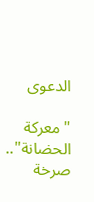الدعوى

"معركة الحضانة".. صرخة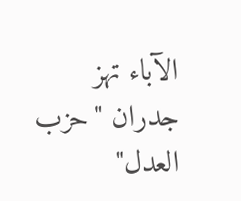الآباء تهز جدران "حزب العدل"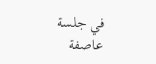في جلسة عاصفة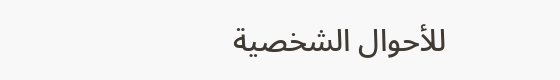للأحوال الشخصية